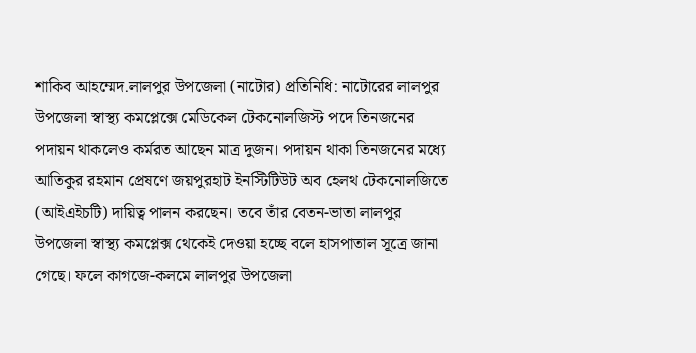শাকিব আহম্মেদ.লালপুর উপজেলা (নাটোর) প্রতিনিধি: নাটোরের লালপুর উপজেলা স্বাস্থ্য কমপ্লেক্সে মেডিকেল টেকনোলজিস্ট পদে তিনজনের পদায়ন থাকলেও কর্মরত আছেন মাত্র দুজন। পদায়ন থাকা তিনজনের মধ্যে আতিকুর রহমান প্রেষণে জয়পুরহাট ইনস্টিটিউট অব হেলথ টেকনোলজিতে (আইএইচটি) দায়িত্ব পালন করছেন। তবে তাঁর বেতন-ভাতা লালপুর উপজেলা স্বাস্থ্য কমপ্লেক্স থেকেই দেওয়া হচ্ছে বলে হাসপাতাল সূত্রে জানা গেছে। ফলে কাগজে-কলমে লালপুর উপজেলা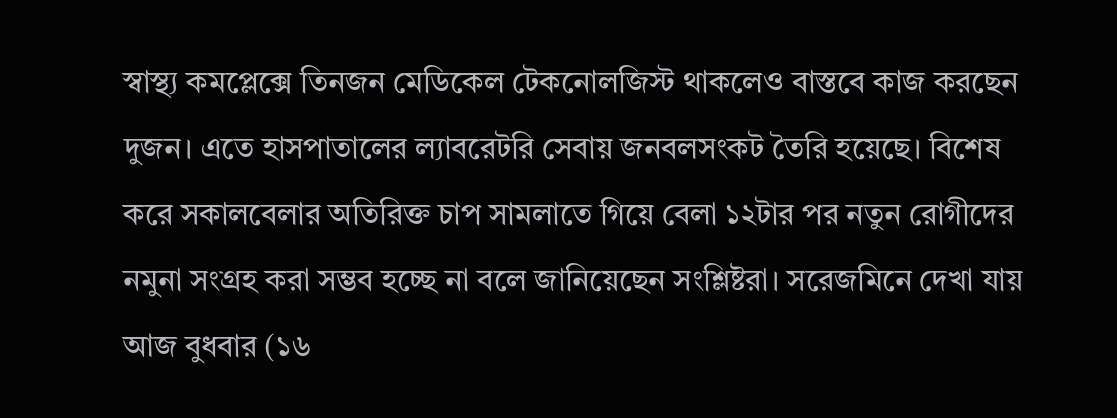স্বাস্থ্য কমপ্লেক্সে তিনজন মেডিকেল টেকনোলজিস্ট থাকলেও বাস্তবে কাজ করছেন দুজন। এতে হাসপাতালের ল্যাবরেটরি সেবায় জনবলসংকট তৈরি হয়েছে। বিশেষ করে সকালবেলার অতিরিক্ত চাপ সামলাতে গিয়ে বেলা ১২টার পর নতুন রোগীদের নমুনা সংগ্রহ করা সম্ভব হচ্ছে না বলে জানিয়েছেন সংশ্লিষ্টরা। সরেজমিনে দেখা যায় আজ বুধবার (১৬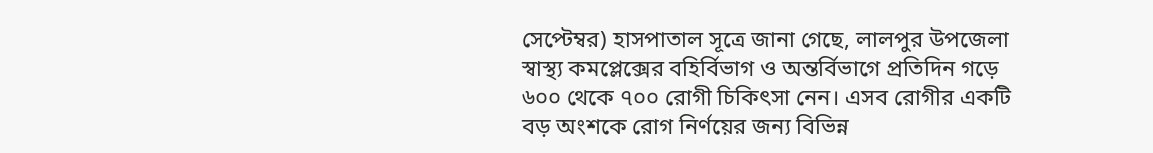সেপ্টেম্বর) হাসপাতাল সূত্রে জানা গেছে, লালপুর উপজেলা স্বাস্থ্য কমপ্লেক্সের বহির্বিভাগ ও অন্তর্বিভাগে প্রতিদিন গড়ে ৬০০ থেকে ৭০০ রোগী চিকিৎসা নেন। এসব রোগীর একটি বড় অংশকে রোগ নির্ণয়ের জন্য বিভিন্ন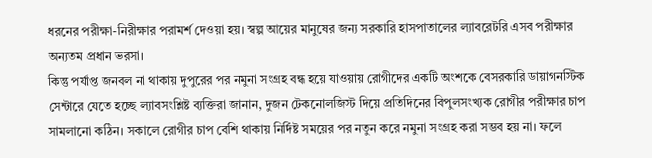ধরনের পরীক্ষা-নিরীক্ষার পরামর্শ দেওয়া হয়। স্বল্প আয়ের মানুষের জন্য সরকারি হাসপাতালের ল্যাবরেটরি এসব পরীক্ষার অন্যতম প্রধান ভরসা।
কিন্তু পর্যাপ্ত জনবল না থাকায় দুপুরের পর নমুনা সংগ্রহ বন্ধ হয়ে যাওয়ায় রোগীদের একটি অংশকে বেসরকারি ডায়াগনস্টিক সেন্টারে যেতে হচ্ছে ল্যাবসংশ্লিষ্ট ব্যক্তিরা জানান, দুজন টেকনোলজিস্ট দিয়ে প্রতিদিনের বিপুলসংখ্যক রোগীর পরীক্ষার চাপ সামলানো কঠিন। সকালে রোগীর চাপ বেশি থাকায় নির্দিষ্ট সময়ের পর নতুন করে নমুনা সংগ্রহ করা সম্ভব হয় না। ফলে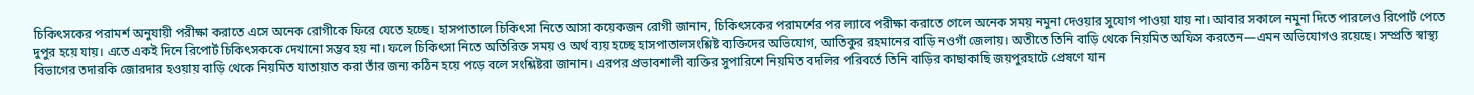চিকিৎসকের পরামর্শ অনুযায়ী পরীক্ষা করাতে এসে অনেক রোগীকে ফিরে যেতে হচ্ছে। হাসপাতালে চিকিৎসা নিতে আসা কয়েকজন রোগী জানান, চিকিৎসকের পরামর্শের পর ল্যাবে পরীক্ষা করাতে গেলে অনেক সময় নমুনা দেওয়ার সুযোগ পাওয়া যায় না। আবার সকালে নমুনা দিতে পারলেও রিপোর্ট পেতে দুপুর হয়ে যায়। এতে একই দিনে রিপোর্ট চিকিৎসককে দেখানো সম্ভব হয় না। ফলে চিকিৎসা নিতে অতিরিক্ত সময় ও অর্থ ব্যয় হচ্ছে হাসপাতালসংশ্লিষ্ট ব্যক্তিদের অভিযোগ, আতিকুর রহমানের বাড়ি নওগাঁ জেলায়। অতীতে তিনি বাড়ি থেকে নিয়মিত অফিস করতেন—এমন অভিযোগও রয়েছে। সম্প্রতি স্বাস্থ্য বিভাগের তদারকি জোরদার হওয়ায় বাড়ি থেকে নিয়মিত যাতায়াত করা তাঁর জন্য কঠিন হয়ে পড়ে বলে সংশ্লিষ্টরা জানান। এরপর প্রভাবশালী ব্যক্তির সুপারিশে নিয়মিত বদলির পরিবর্তে তিনি বাড়ির কাছাকাছি জয়পুরহাটে প্রেষণে যান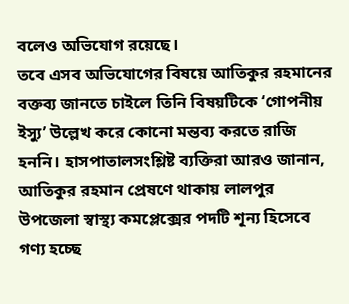বলেও অভিযোগ রয়েছে।
তবে এসব অভিযোগের বিষয়ে আতিকুর রহমানের বক্তব্য জানতে চাইলে তিনি বিষয়টিকে ‘গোপনীয় ইস্যু’ উল্লেখ করে কোনো মন্তব্য করতে রাজি হননি। হাসপাতালসংশ্লিষ্ট ব্যক্তিরা আরও জানান, আতিকুর রহমান প্রেষণে থাকায় লালপুর উপজেলা স্বাস্থ্য কমপ্লেক্সের পদটি শূন্য হিসেবে গণ্য হচ্ছে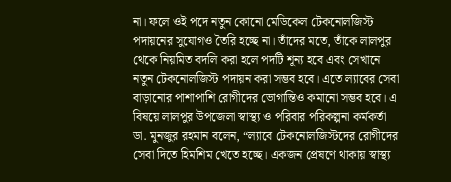না। ফলে ওই পদে নতুন কোনো মেডিকেল টেকনোলজিস্ট পদায়নের সুযোগও তৈরি হচ্ছে না। তাঁদের মতে, তাঁকে লালপুর থেকে নিয়মিত বদলি করা হলে পদটি শূন্য হবে এবং সেখানে নতুন টেকনোলজিস্ট পদায়ন করা সম্ভব হবে। এতে ল্যাবের সেবা বাড়ানোর পাশাপাশি রোগীদের ভোগান্তিও কমানো সম্ভব হবে। এ বিষয়ে লালপুর উপজেলা স্বাস্থ্য ও পরিবার পরিকল্পনা কর্মকর্তা ডা. মুনজুর রহমান বলেন, “ল্যাবে টেকনোলজিস্টদের রোগীদের সেবা দিতে হিমশিম খেতে হচ্ছে। একজন প্রেষণে থাকায় স্বাস্থ্য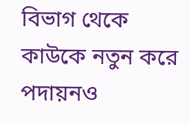বিভাগ থেকে কাউকে নতুন করে পদায়নও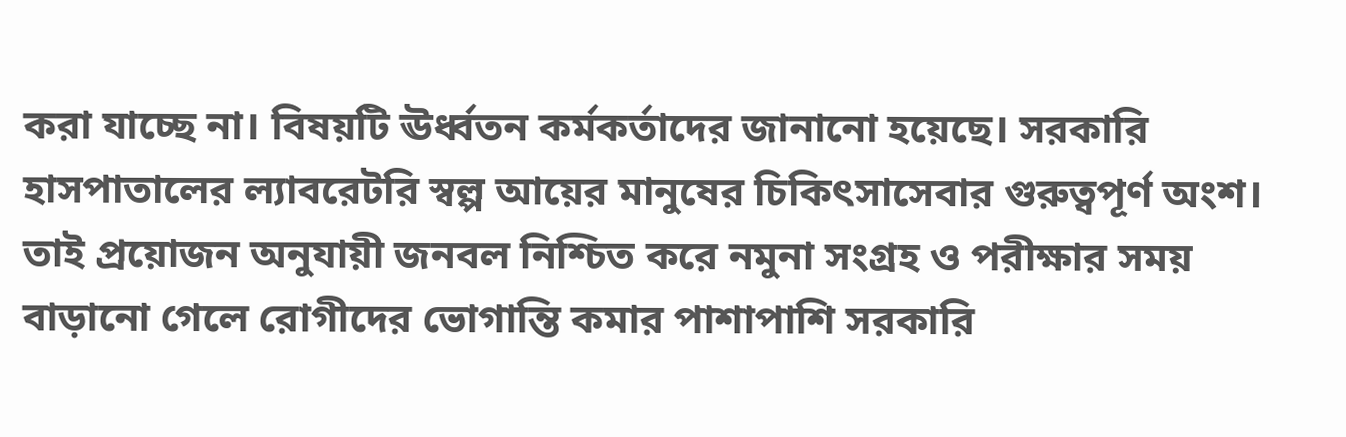করা যাচ্ছে না। বিষয়টি ঊর্ধ্বতন কর্মকর্তাদের জানানো হয়েছে। সরকারি হাসপাতালের ল্যাবরেটরি স্বল্প আয়ের মানুষের চিকিৎসাসেবার গুরুত্বপূর্ণ অংশ। তাই প্রয়োজন অনুযায়ী জনবল নিশ্চিত করে নমুনা সংগ্রহ ও পরীক্ষার সময় বাড়ানো গেলে রোগীদের ভোগান্তি কমার পাশাপাশি সরকারি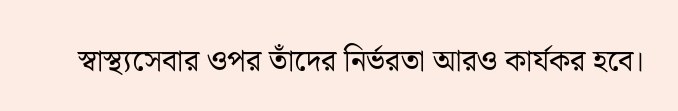স্বাস্থ্যসেবার ওপর তাঁদের নির্ভরতা আরও কার্যকর হবে।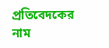প্রতিবেদকের নাম